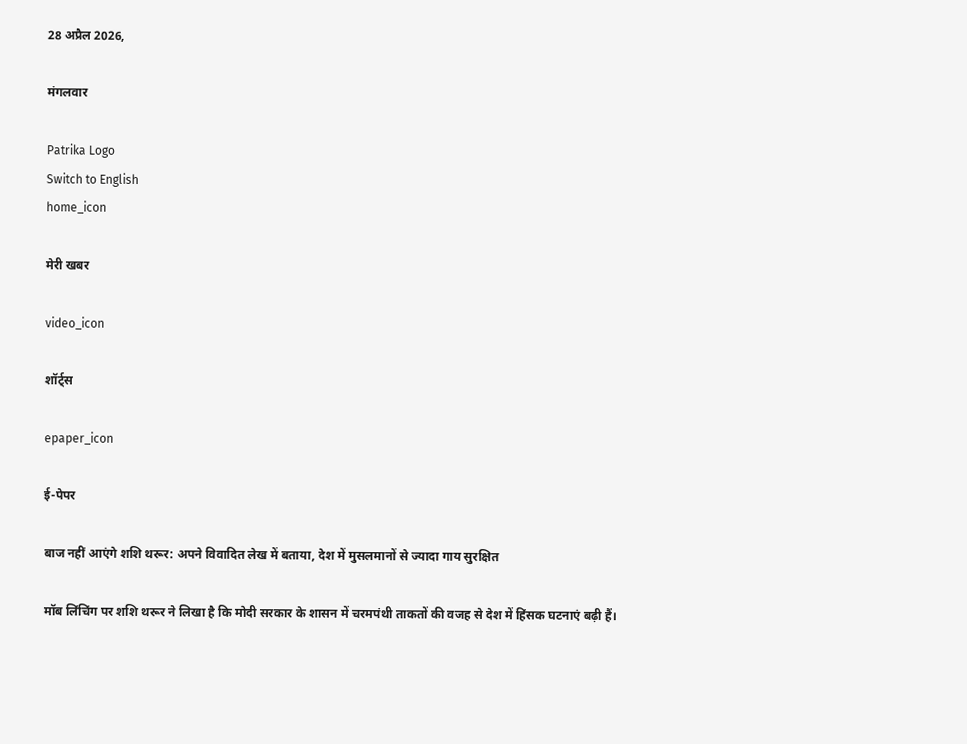28 अप्रैल 2026,

मंगलवार

Patrika Logo
Switch to English
home_icon

मेरी खबर

video_icon

शॉर्ट्स

epaper_icon

ई-पेपर

बाज नहीं आएंगे शशि थरूर: अपने विवादित लेख में बताया, देश में मुसलमानों से ज्यादा गाय सुरक्षित

मॉब लिंचिंग पर शशि थरूर ने लिखा है कि मोदी सरकार के शासन में चरमपंथी ताकतों की वजह से देश में हिंसक घटनाएं बढ़ी हैं।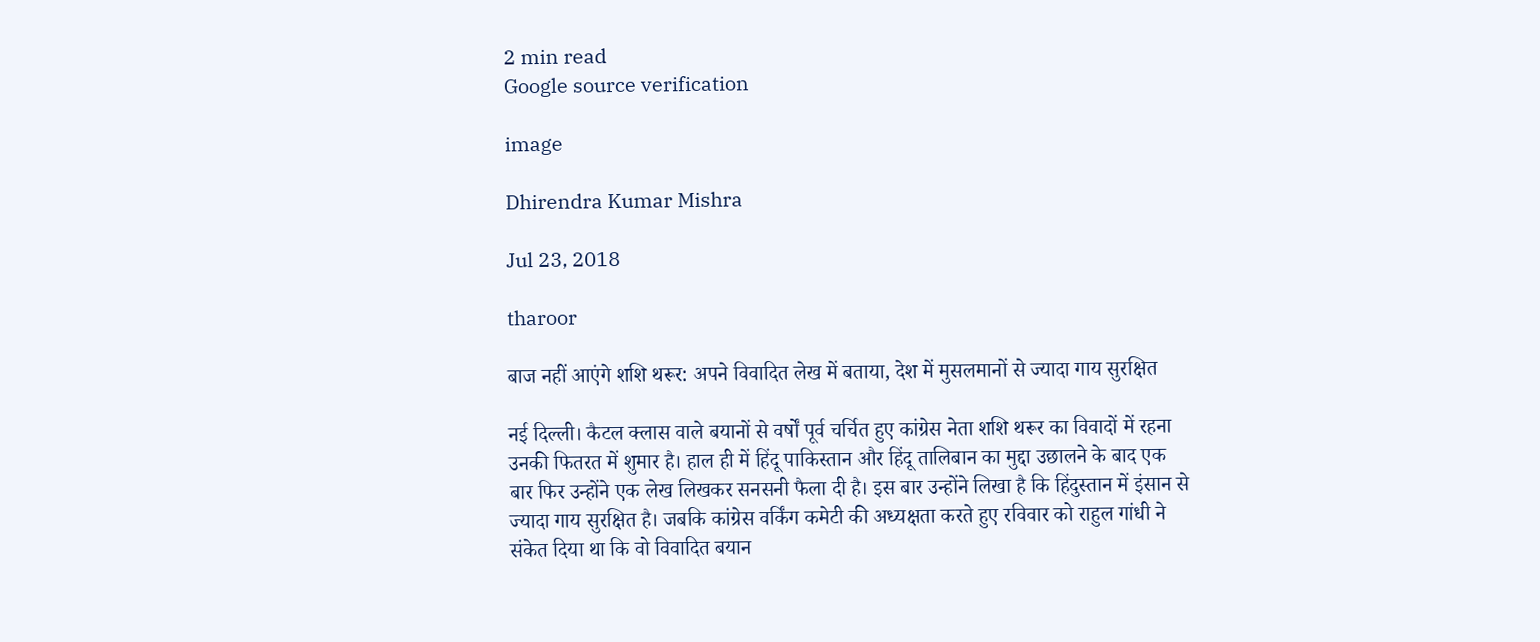2 min read
Google source verification

image

Dhirendra Kumar Mishra

Jul 23, 2018

tharoor

बाज नहीं आएंगे शशि थरूर: अपने विवादित लेख में बताया, देश में मुसलमानों से ज्यादा गाय सुरक्षित

नई दिल्ली। कैटल क्‍लास वाले बयानों से वर्षों पूर्व चर्चित हुए कांग्रेस नेता शशि थरूर का विवादों में रहना उनकी फितरत में शुमार है। हाल ही में हिंदू पाकिस्‍तान और हिंदू तालिबान का मुद्दा उछालने के बाद एक बार फिर उन्‍होंने एक लेख लिखकर सनसनी फैला दी है। इस बार उन्‍होंने लिखा है कि हिंदुस्‍तान में इंसान से ज्‍यादा गाय सुरक्षित है। जबकि कांग्रेस वर्किंग कमेटी की अध्‍यक्षता करते हुए रविवार को राहुल गांधी ने संकेत दिया था कि वो विवादित बयान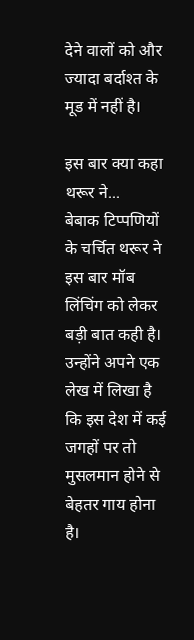देने वालों को और ज्‍यादा बर्दाश्‍त के मूड में नहीं है।

इस बार क्‍या कहा थरूर ने...
बेबाक टिप्पणियों के चर्चित थरूर ने इस बार मॉब लिंचिंग को लेकर बड़ी बात कही है। उन्‍होंने अपने एक लेख में लिखा है कि इस देश में कई जगहों पर तो मुसलमान होने से बेहतर गाय होना है।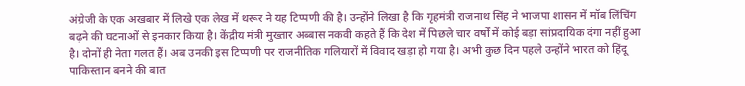अंग्रेजी के एक अखबार में लिखे एक लेख में थरूर ने यह टिप्पणी की है। उन्होंने लिखा है कि गृहमंत्री राजनाथ सिंह ने भाजपा शासन में मॉब लिंचिंग बढ़ने की घटनाओं से इनकार किया है। केंद्रीय मंत्री मुख्तार अब्बास नकवी कहते हैं कि देश में पिछले चार वर्षों में कोई बड़ा सांप्रदायिक दंगा नहीं हुआ है। दोनों ही नेता गलत हैं। अब उनकी इस टिप्पणी पर राजनीतिक गलियारों में विवाद खड़ा हो गया है। अभी कुछ दिन पहले उन्होंने भारत को हिंदू पाकिस्तान बनने की बात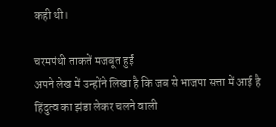कही थी।

चरमपंथी ताकतें मजबूत हुईं
अपने लेख में उन्होंने लिखा है कि जब से भाजपा सत्ता में आई है हिंदुत्व का झंडा लेकर चलने वाली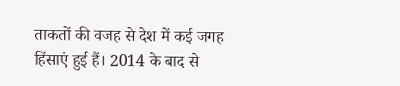ताकतों की वजह से देश में कई जगह हिंसाएं हुई हैं। 2014 के बाद से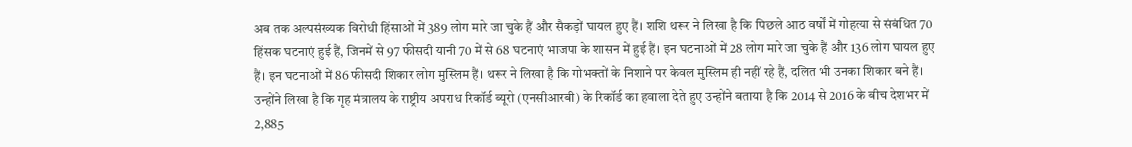अब तक अल्पसंख्यक विरोधी हिंसाओं में 389 लोग मारे जा चुके हैं और सैकड़ों घायल हुए हैं। शशि थरूर ने लिखा है कि पिछले आठ वर्षों में गोहत्या से संबंधित 70 हिंसक घटनाएं हुई हैं, जिनमें से 97 फीसदी यानी 70 में से 68 घटनाएं भाजपा के शासन में हुई हैं। इन घटनाओं में 28 लोग मारे जा चुके हैं और 136 लोग घायल हुए हैं। इन घटनाओं में 86 फीसदी शिकार लोग मुस्लिम हैं। थरूर ने लिखा है कि गोभक्तों के निशाने पर केवल मुस्लिम ही नहीं रहे हैं, दलित भी उनका शिकार बने हैं। उन्होंने लिखा है कि गृह मंत्रालय के राष्ट्रीय अपराध रिकॉर्ड ब्यूरो (एनसीआरबी) के रिकॉर्ड का हवाला देते हुए उन्‍होंने बताया है कि 2014 से 2016 के बीच देशभर में 2,885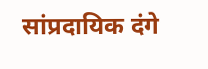सांप्रदायिक दंगे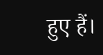हुए हैं।